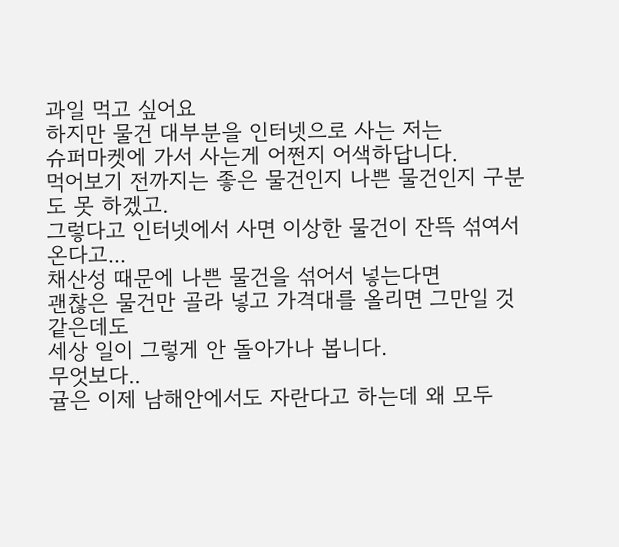과일 먹고 싶어요
하지만 물건 대부분을 인터넷으로 사는 저는
슈퍼마켓에 가서 사는게 어쩐지 어색하답니다.
먹어보기 전까지는 좋은 물건인지 나쁜 물건인지 구분도 못 하겠고.
그렇다고 인터넷에서 사면 이상한 물건이 잔뜩 섞여서 온다고...
채산성 때문에 나쁜 물건을 섞어서 넣는다면
괜찮은 물건만 골라 넣고 가격대를 올리면 그만일 것 같은데도
세상 일이 그렇게 안 돌아가나 봅니다.
무엇보다..
귤은 이제 남해안에서도 자란다고 하는데 왜 모두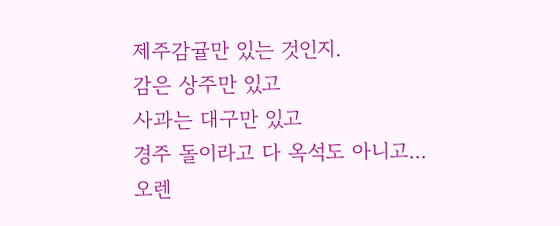제주감귤만 있는 것인지.
감은 상주만 있고
사과는 대구만 있고
경주 돌이라고 다 옥석도 아니고...
오렌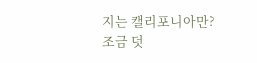지는 캘리포니아만?
조금 덧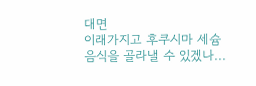대면
이래가지고 후쿠시마 세슘 음식을 골라낼 수 있겠나...